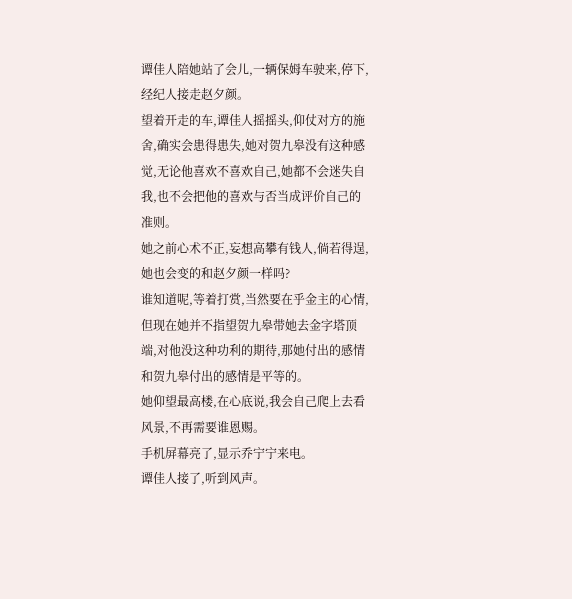谭佳人陪她站了会儿,一辆保姆车驶来,停下,经纪人接走赵夕颜。
望着开走的车,谭佳人摇摇头,仰仗对方的施舍,确实会患得患失,她对贺九皋没有这种感觉,无论他喜欢不喜欢自己,她都不会迷失自我,也不会把他的喜欢与否当成评价自己的准则。
她之前心术不正,妄想高攀有钱人,倘若得逞,她也会变的和赵夕颜一样吗?
谁知道呢,等着打赏,当然要在乎金主的心情,但现在她并不指望贺九皋带她去金字塔顶端,对他没这种功利的期待,那她付出的感情和贺九皋付出的感情是平等的。
她仰望最高楼,在心底说,我会自己爬上去看风景,不再需要谁恩赐。
手机屏幕亮了,显示乔宁宁来电。
谭佳人接了,听到风声。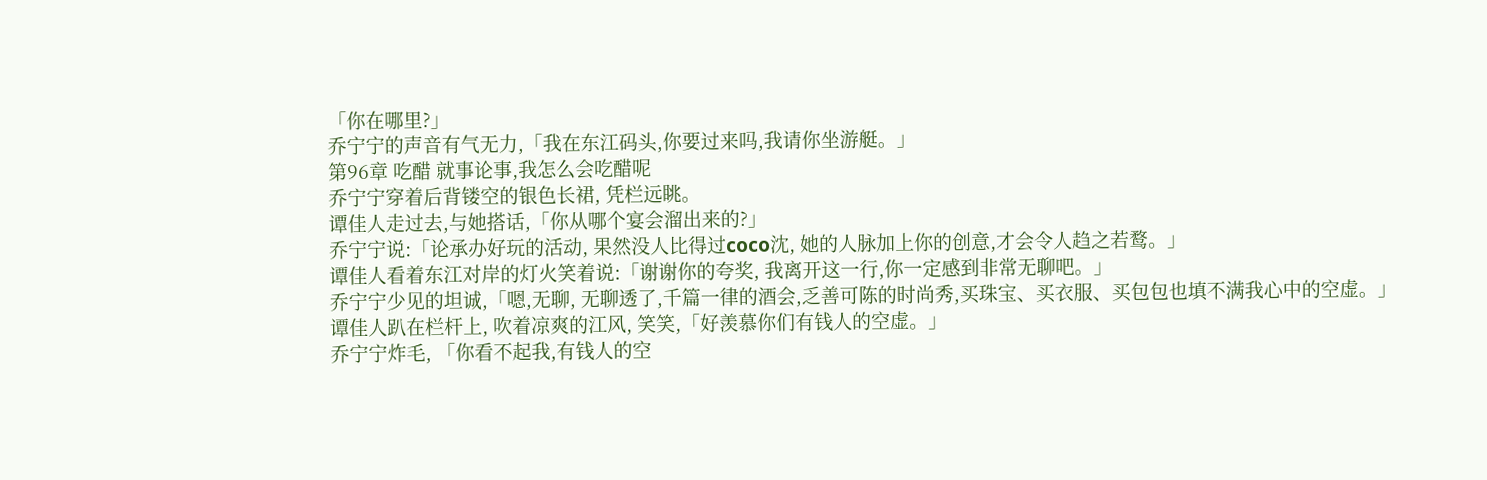「你在哪里?」
乔宁宁的声音有气无力,「我在东江码头,你要过来吗,我请你坐游艇。」
第96章 吃醋 就事论事,我怎么会吃醋呢
乔宁宁穿着后背镂空的银色长裙, 凭栏远眺。
谭佳人走过去,与她搭话,「你从哪个宴会溜出来的?」
乔宁宁说:「论承办好玩的活动, 果然没人比得过coco沈, 她的人脉加上你的创意,才会令人趋之若鹜。」
谭佳人看着东江对岸的灯火笑着说:「谢谢你的夸奖, 我离开这一行,你一定感到非常无聊吧。」
乔宁宁少见的坦诚,「嗯,无聊, 无聊透了,千篇一律的酒会,乏善可陈的时尚秀,买珠宝、买衣服、买包包也填不满我心中的空虚。」
谭佳人趴在栏杆上, 吹着凉爽的江风, 笑笑,「好羡慕你们有钱人的空虚。」
乔宁宁炸毛, 「你看不起我,有钱人的空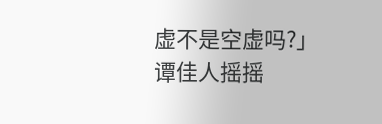虚不是空虚吗?」
谭佳人摇摇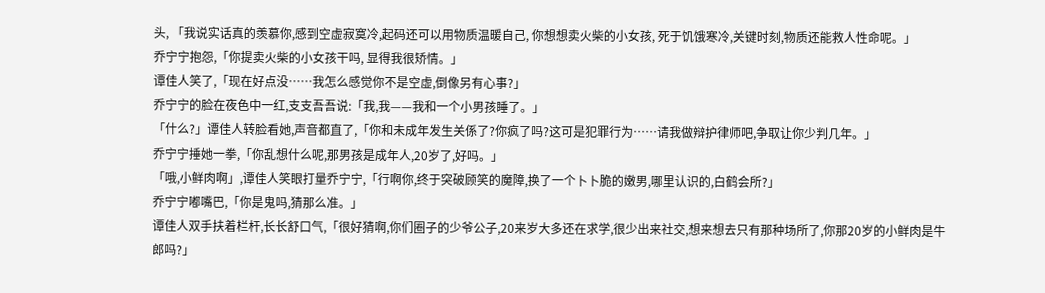头, 「我说实话真的羡慕你,感到空虚寂寞冷,起码还可以用物质温暖自己, 你想想卖火柴的小女孩, 死于饥饿寒冷,关键时刻,物质还能救人性命呢。」
乔宁宁抱怨,「你提卖火柴的小女孩干吗, 显得我很矫情。」
谭佳人笑了,「现在好点没……我怎么感觉你不是空虚,倒像另有心事?」
乔宁宁的脸在夜色中一红,支支吾吾说:「我,我——我和一个小男孩睡了。」
「什么?」谭佳人转脸看她,声音都直了,「你和未成年发生关係了?你疯了吗?这可是犯罪行为……请我做辩护律师吧,争取让你少判几年。」
乔宁宁捶她一拳,「你乱想什么呢,那男孩是成年人,20岁了,好吗。」
「哦,小鲜肉啊」,谭佳人笑眼打量乔宁宁,「行啊你,终于突破顾笑的魔障,换了一个卜卜脆的嫩男,哪里认识的,白鹤会所?」
乔宁宁嘟嘴巴,「你是鬼吗,猜那么准。」
谭佳人双手扶着栏杆,长长舒口气,「很好猜啊,你们圈子的少爷公子,20来岁大多还在求学,很少出来社交,想来想去只有那种场所了,你那20岁的小鲜肉是牛郎吗?」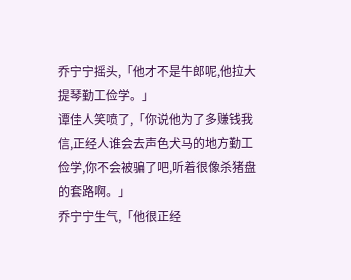乔宁宁摇头,「他才不是牛郎呢,他拉大提琴勤工俭学。」
谭佳人笑喷了,「你说他为了多赚钱我信,正经人谁会去声色犬马的地方勤工俭学,你不会被骗了吧,听着很像杀猪盘的套路啊。」
乔宁宁生气,「他很正经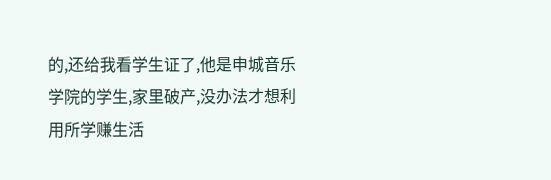的,还给我看学生证了,他是申城音乐学院的学生,家里破产,没办法才想利用所学赚生活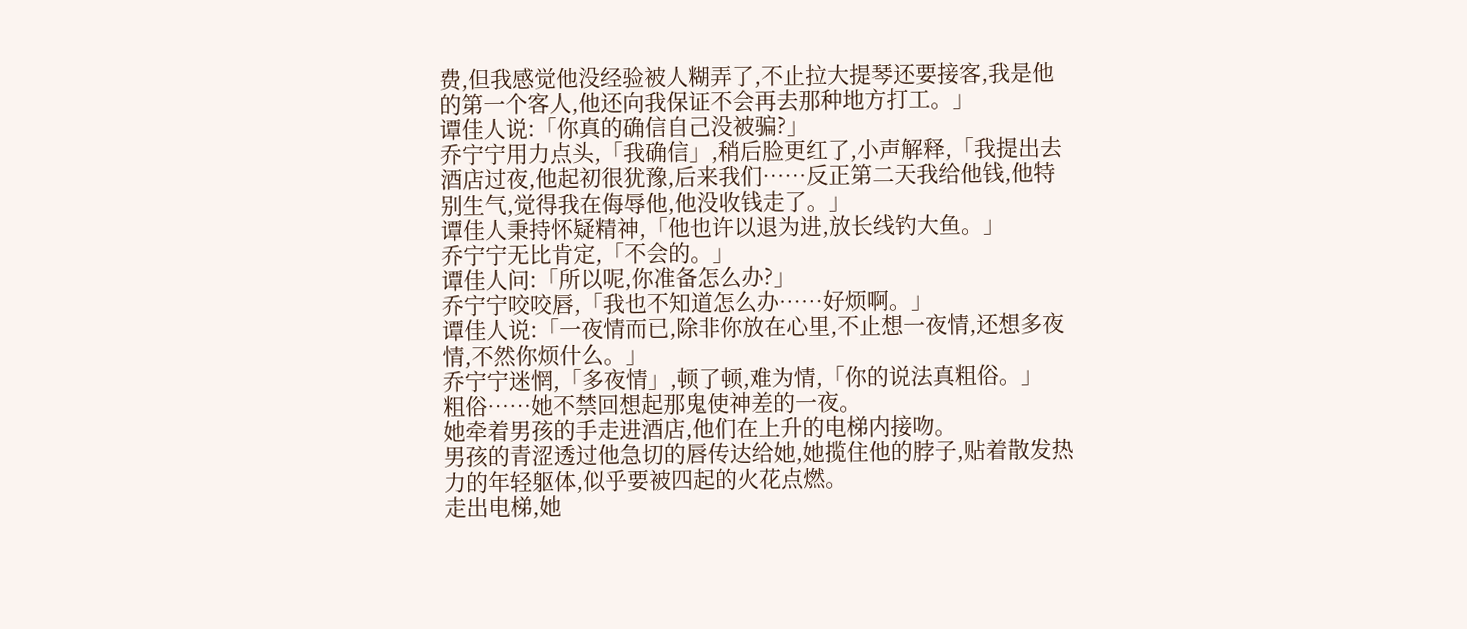费,但我感觉他没经验被人糊弄了,不止拉大提琴还要接客,我是他的第一个客人,他还向我保证不会再去那种地方打工。」
谭佳人说:「你真的确信自己没被骗?」
乔宁宁用力点头,「我确信」,稍后脸更红了,小声解释,「我提出去酒店过夜,他起初很犹豫,后来我们……反正第二天我给他钱,他特别生气,觉得我在侮辱他,他没收钱走了。」
谭佳人秉持怀疑精神,「他也许以退为进,放长线钓大鱼。」
乔宁宁无比肯定,「不会的。」
谭佳人问:「所以呢,你准备怎么办?」
乔宁宁咬咬唇,「我也不知道怎么办……好烦啊。」
谭佳人说:「一夜情而已,除非你放在心里,不止想一夜情,还想多夜情,不然你烦什么。」
乔宁宁迷惘,「多夜情」,顿了顿,难为情,「你的说法真粗俗。」
粗俗……她不禁回想起那鬼使神差的一夜。
她牵着男孩的手走进酒店,他们在上升的电梯内接吻。
男孩的青涩透过他急切的唇传达给她,她揽住他的脖子,贴着散发热力的年轻躯体,似乎要被四起的火花点燃。
走出电梯,她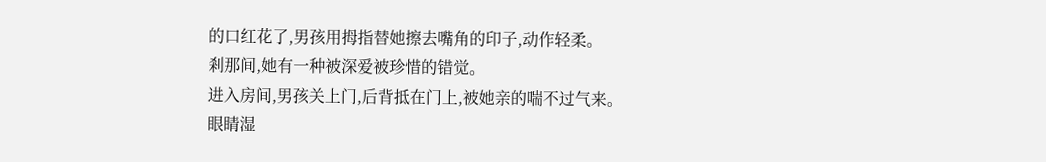的口红花了,男孩用拇指替她擦去嘴角的印子,动作轻柔。
剎那间,她有一种被深爱被珍惜的错觉。
进入房间,男孩关上门,后背抵在门上,被她亲的喘不过气来。
眼睛湿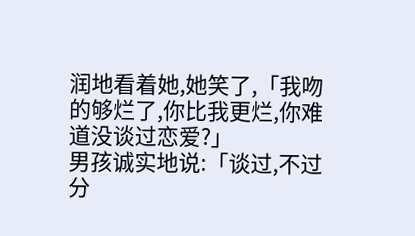润地看着她,她笑了,「我吻的够烂了,你比我更烂,你难道没谈过恋爱?」
男孩诚实地说:「谈过,不过分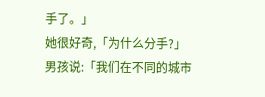手了。」
她很好奇,「为什么分手?」
男孩说:「我们在不同的城市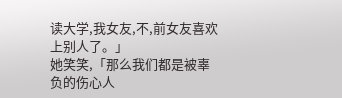读大学,我女友,不,前女友喜欢上别人了。」
她笑笑,「那么我们都是被辜负的伤心人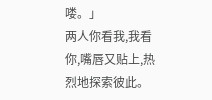喽。」
两人你看我,我看你,嘴唇又贴上,热烈地探索彼此。